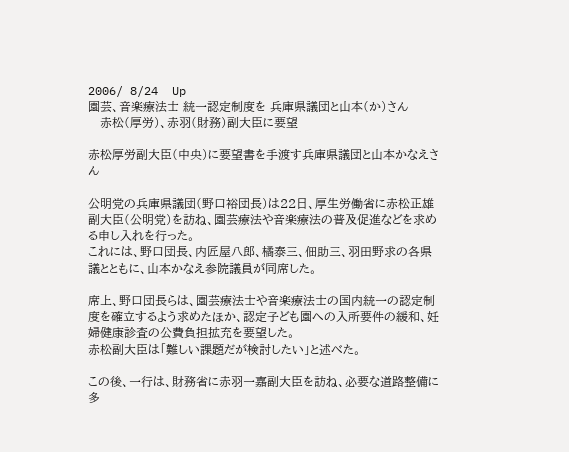2006/ 8/24  Up
園芸、音楽療法士 統一認定制度を 兵庫県議団と山本(か)さん
   赤松(厚労)、赤羽(財務)副大臣に要望

赤松厚労副大臣(中央)に要望書を手渡す兵庫県議団と山本かなえさん

公明党の兵庫県議団(野口裕団長)は22日、厚生労働省に赤松正雄副大臣(公明党)を訪ね、園芸療法や音楽療法の普及促進などを求める申し入れを行った。
これには、野口団長、内匠屋八郎、橘泰三、佃助三、羽田野求の各県議とともに、山本かなえ参院議員が同席した。

席上、野口団長らは、園芸療法士や音楽療法士の国内統一の認定制度を確立するよう求めたほか、認定子ども園への入所要件の緩和、妊婦健康診査の公費負担拡充を要望した。
赤松副大臣は「難しい課題だが検討したい」と述べた。

この後、一行は、財務省に赤羽一嘉副大臣を訪ね、必要な道路整備に多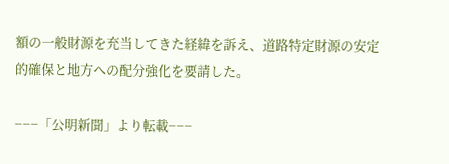額の一般財源を充当してきた経緯を訴え、道路特定財源の安定的確保と地方への配分強化を要請した。

−−−「公明新聞」より転載−−−